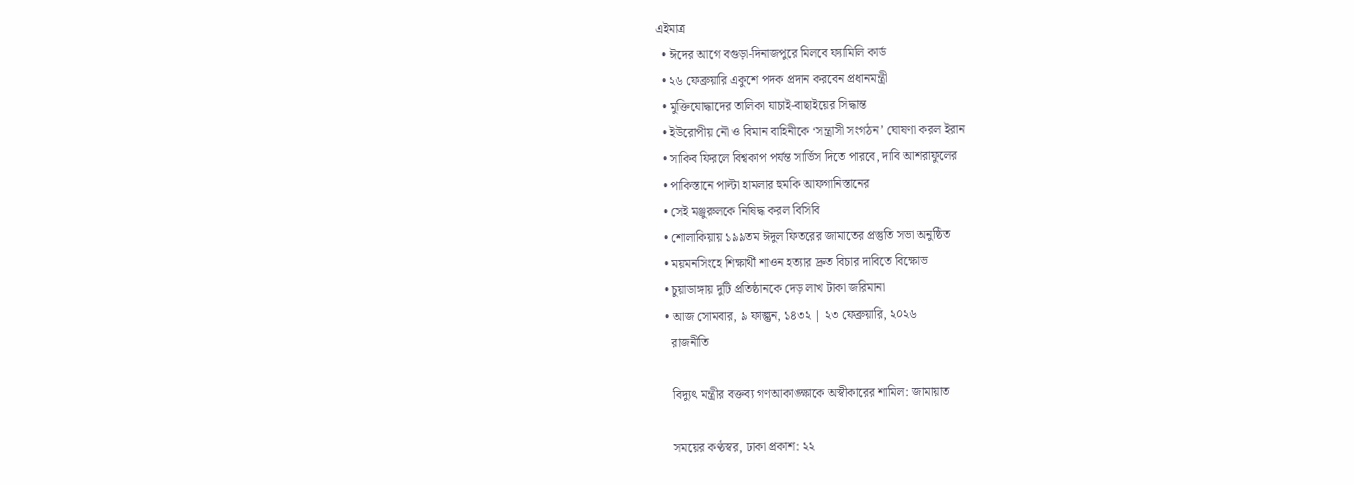এইমাত্র
  • ঈদের আগে বগুড়া-দিনাজপুরে মিলবে ফ্যামিলি কার্ড
  • ২৬ ফেব্রুয়ারি একুশে পদক প্রদান করবেন প্রধানমন্ত্রী
  • মুক্তিযোদ্ধাদের তালিকা যাচাই-বাছাইয়ের সিদ্ধান্ত
  • ইউরোপীয় নৌ ও বিমান বাহিনীকে ‘সন্ত্রাসী সংগঠন’ ঘোষণা করল ইরান
  • সাকিব ফিরলে বিশ্বকাপ পর্যন্ত সার্ভিস দিতে পারবে, দাবি আশরাফুলের
  • পাকিস্তানে পাল্টা হামলার হুমকি আফগানিস্তানের
  • সেই মঞ্জুরুলকে নিষিদ্ধ করল বিসিবি
  • শোলাকিয়ায় ১৯৯তম ঈদুল ফিতরের জামাতের প্রস্তুতি সভা অনুষ্ঠিত
  • ময়মনসিংহে শিক্ষার্থী শাওন হত্যার দ্রুত বিচার দাবিতে বিক্ষোভ
  • চুয়াডাঙ্গায় দুটি প্রতিষ্ঠানকে দেড় লাখ টাকা জরিমানা
  • আজ সোমবার, ৯ ফাল্গুন, ১৪৩২ | ২৩ ফেব্রুয়ারি, ২০২৬
    রাজনীতি

    বিদ্যুৎ মন্ত্রীর বক্তব্য গণআকাঙ্ক্ষাকে অস্বীকারের শামিল: জামায়াত

    সময়ের কণ্ঠস্বর, ঢাকা প্রকাশ: ২২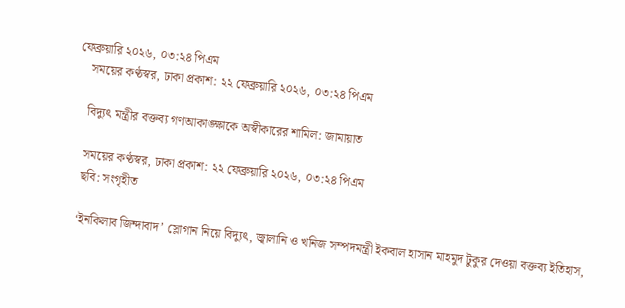ফেব্রুয়ারি ২০২৬, ০৩:২৪ পিএম
    সময়ের কণ্ঠস্বর, ঢাকা প্রকাশ: ২২ ফেব্রুয়ারি ২০২৬, ০৩:২৪ পিএম

    বিদ্যুৎ মন্ত্রীর বক্তব্য গণআকাঙ্ক্ষাকে অস্বীকারের শামিল: জামায়াত

    সময়ের কণ্ঠস্বর, ঢাকা প্রকাশ: ২২ ফেব্রুয়ারি ২০২৬, ০৩:২৪ পিএম
    ছবি: সংগৃহীত

    ‘ইনকিলাব জিন্দাবাদ’ স্লোগান নিয়ে বিদ্যুৎ, জ্বালানি ও খনিজ সম্পদমন্ত্রী ইকবাল হাসান মাহমুদ টুকুর দেওয়া বক্তব্য ইতিহাস,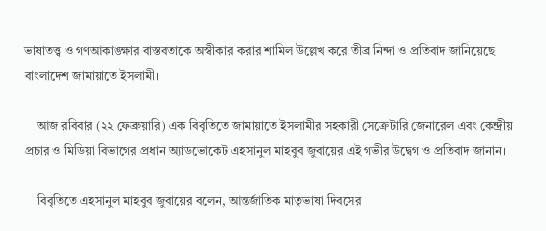ভাষাতত্ত্ব ও গণআকাঙ্ক্ষার বাস্তবতাকে অস্বীকার করার শামিল উল্লেখ করে তীব্র নিন্দা ও প্রতিবাদ জানিয়েছে বাংলাদেশ জামায়াতে ইসলামী।

    আজ রবিবার (২২ ফেব্রুয়ারি) এক বিবৃতিতে জামায়াতে ইসলামীর সহকারী সেক্রেটারি জেনারেল এবং কেন্দ্রীয় প্রচার ও মিডিয়া বিভাগের প্রধান অ্যাডভোকেট এহসানুল মাহবুব জুবায়ের এই গভীর উদ্বেগ ও প্রতিবাদ জানান।

    বিবৃতিতে এহসানুল মাহবুব জুবায়ের বলেন, আন্তর্জাতিক মাতৃভাষা দিবসের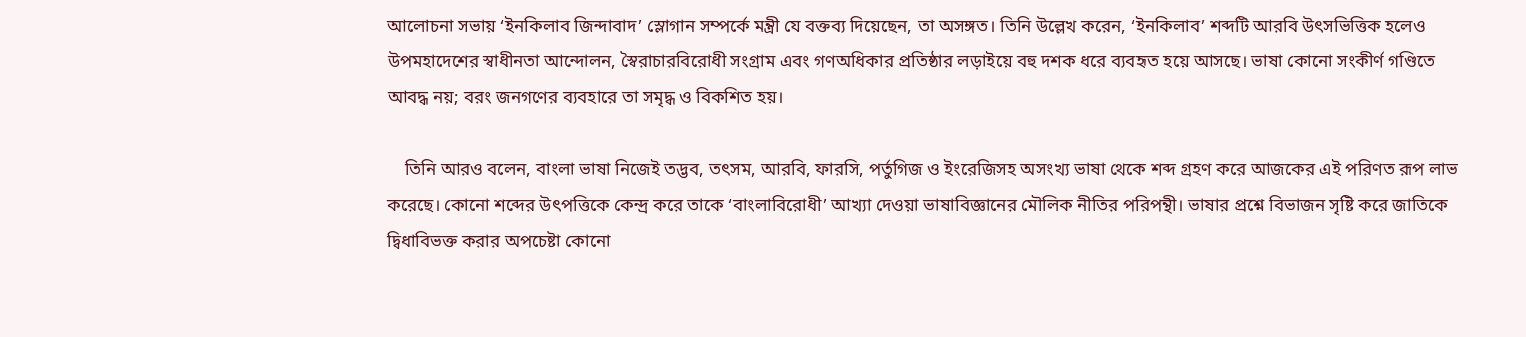আলোচনা সভায় ‘ইনকিলাব জিন্দাবাদ’ স্লোগান সম্পর্কে মন্ত্রী যে বক্তব্য দিয়েছেন, তা অসঙ্গত। তিনি উল্লেখ করেন, ‘ইনকিলাব’ শব্দটি আরবি উৎসভিত্তিক হলেও উপমহাদেশের স্বাধীনতা আন্দোলন, স্বৈরাচারবিরোধী সংগ্রাম এবং গণঅধিকার প্রতিষ্ঠার লড়াইয়ে বহু দশক ধরে ব্যবহৃত হয়ে আসছে। ভাষা কোনো সংকীর্ণ গণ্ডিতে আবদ্ধ নয়; বরং জনগণের ব্যবহারে তা সমৃদ্ধ ও বিকশিত হয়।

    তিনি আরও বলেন, বাংলা ভাষা নিজেই তদ্ভব, তৎসম, আরবি, ফারসি, পর্তুগিজ ও ইংরেজিসহ অসংখ্য ভাষা থেকে শব্দ গ্রহণ করে আজকের এই পরিণত রূপ লাভ করেছে। কোনো শব্দের উৎপত্তিকে কেন্দ্র করে তাকে ‘বাংলাবিরোধী’ আখ্যা দেওয়া ভাষাবিজ্ঞানের মৌলিক নীতির পরিপন্থী। ভাষার প্রশ্নে বিভাজন সৃষ্টি করে জাতিকে দ্বিধাবিভক্ত করার অপচেষ্টা কোনো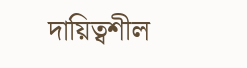দায়িত্বশীল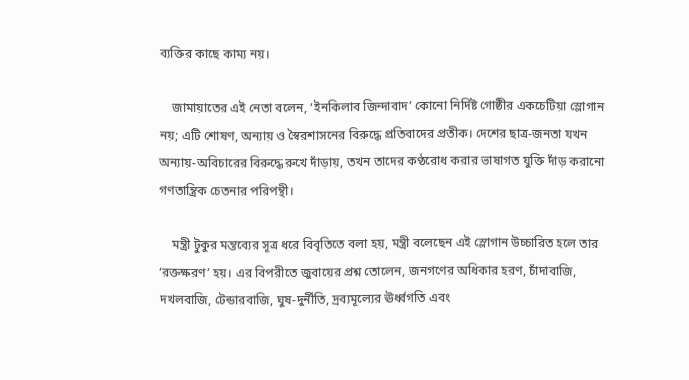ব্যক্তির কাছে কাম্য নয়।

    জামায়াতের এই নেতা বলেন, ‘ইনকিলাব জিন্দাবাদ’ কোনো নির্দিষ্ট গোষ্ঠীর একচেটিয়া স্লোগান নয়; এটি শোষণ, অন্যায় ও স্বৈরশাসনের বিরুদ্ধে প্রতিবাদের প্রতীক। দেশের ছাত্র-জনতা যখন অন্যায়-অবিচারের বিরুদ্ধে রুখে দাঁড়ায়, তখন তাদের কণ্ঠরোধ করার ভাষাগত যুক্তি দাঁড় করানো গণতান্ত্রিক চেতনার পরিপন্থী।

    মন্ত্রী টুকুর মন্তব্যের সূত্র ধরে বিবৃতিতে বলা হয়, মন্ত্রী বলেছেন এই স্লোগান উচ্চারিত হলে তার ‘রক্তক্ষরণ’ হয়। এর বিপরীতে জুবায়ের প্রশ্ন তোলেন, জনগণের অধিকার হরণ, চাঁদাবাজি, দখলবাজি, টেন্ডারবাজি, ঘুষ-দুর্নীতি, দ্রব্যমূল্যের ঊর্ধ্বগতি এবং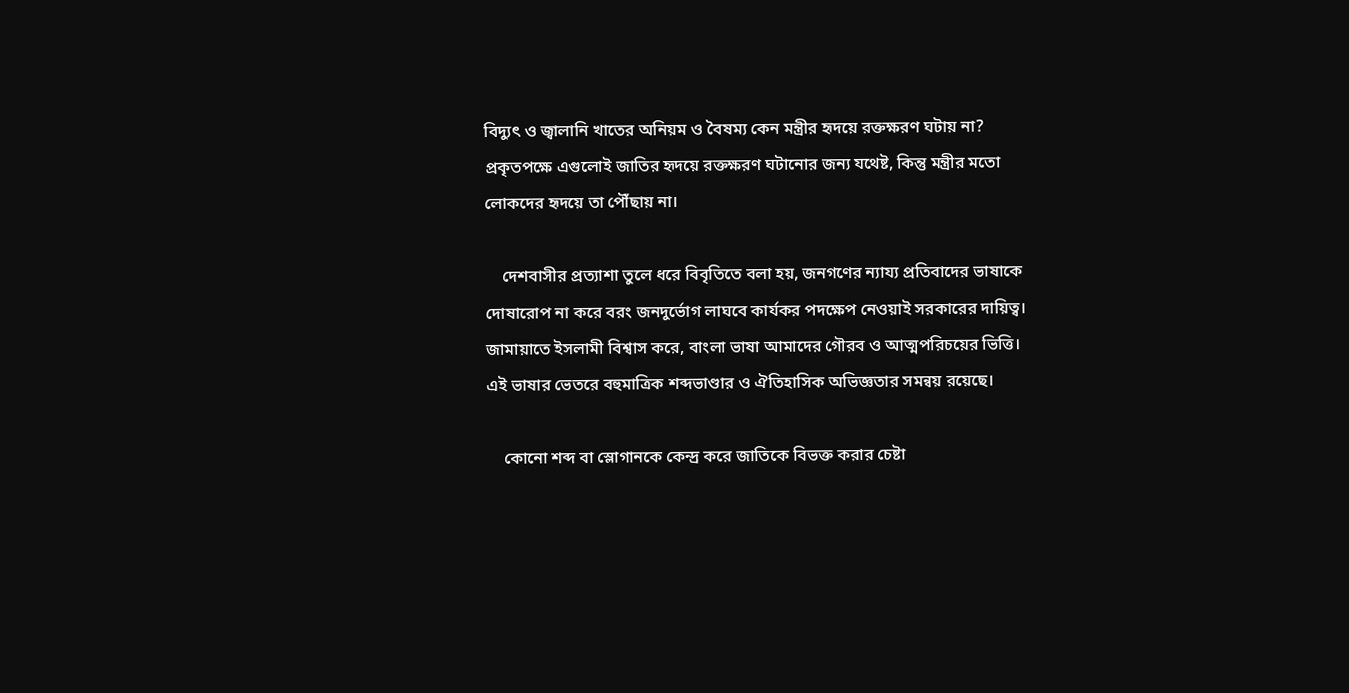বিদ্যুৎ ও জ্বালানি খাতের অনিয়ম ও বৈষম্য কেন মন্ত্রীর হৃদয়ে রক্তক্ষরণ ঘটায় না? প্রকৃতপক্ষে এগুলোই জাতির হৃদয়ে রক্তক্ষরণ ঘটানোর জন্য যথেষ্ট, কিন্তু মন্ত্রীর মতো লোকদের হৃদয়ে তা পৌঁছায় না।

    দেশবাসীর প্রত্যাশা তুলে ধরে বিবৃতিতে বলা হয়, জনগণের ন্যায্য প্রতিবাদের ভাষাকে দোষারোপ না করে বরং জনদুর্ভোগ লাঘবে কার্যকর পদক্ষেপ নেওয়াই সরকারের দায়িত্ব। জামায়াতে ইসলামী বিশ্বাস করে, বাংলা ভাষা আমাদের গৌরব ও আত্মপরিচয়ের ভিত্তি। এই ভাষার ভেতরে বহুমাত্রিক শব্দভাণ্ডার ও ঐতিহাসিক অভিজ্ঞতার সমন্বয় রয়েছে।

    কোনো শব্দ বা স্লোগানকে কেন্দ্র করে জাতিকে বিভক্ত করার চেষ্টা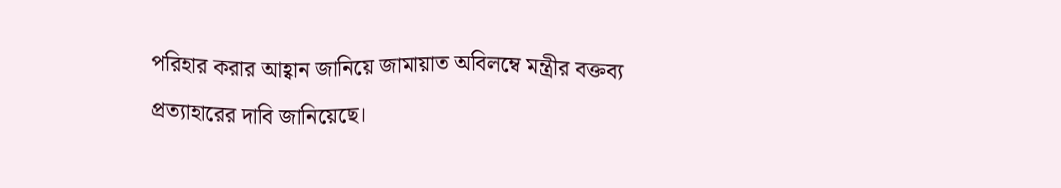পরিহার করার আহ্বান জানিয়ে জামায়াত অবিলম্বে মন্ত্রীর বক্তব্য প্রত্যাহারের দাবি জানিয়েছে।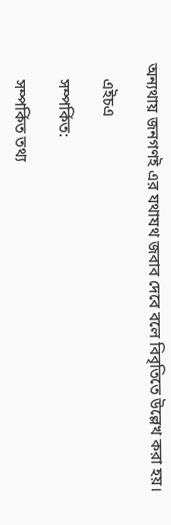অন্যথায় জনগণই এর যথাযথ জবাব দেবে বলে বিবৃতিতে উল্লেখ করা হয়।

    এইচএ

    সম্পর্কিত:

    সম্পর্কিত তথ্য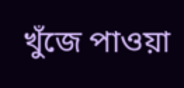খুঁজে পাওয়া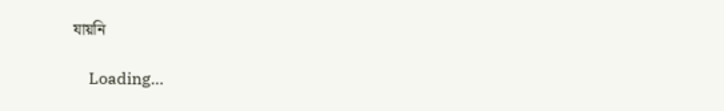যায়নি

    Loading…